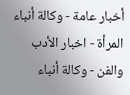أخبار عامة - وكالة أنباء المرأة - اخبار الأدب والفن - وكالة أنباء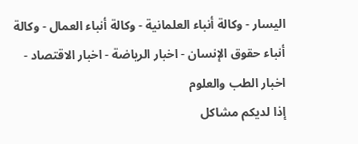اليسار - وكالة أنباء العلمانية - وكالة أنباء العمال - وكالة أنباء حقوق الإنسان - اخبار الرياضة - اخبار الاقتصاد - اخبار الطب والعلوم
إذا لديكم مشاكل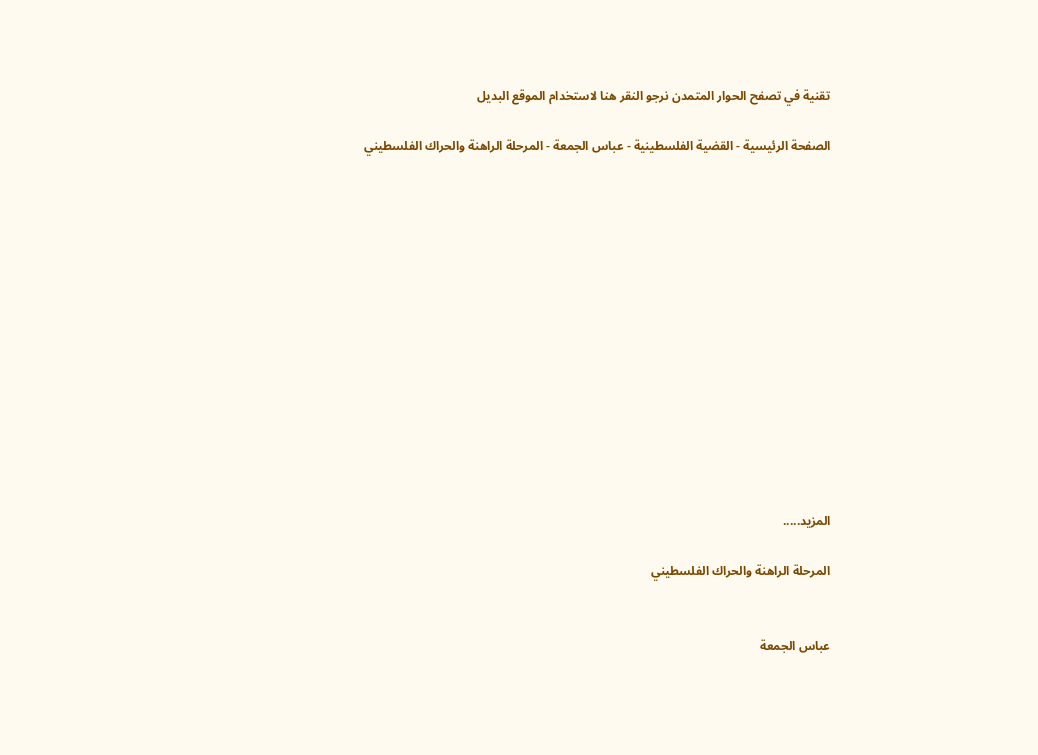تقنية في تصفح الحوار المتمدن نرجو النقر هنا لاستخدام الموقع البديل

الصفحة الرئيسية - القضية الفلسطينية - عباس الجمعة - المرحلة الراهنة والحراك الفلسطيني














المزيد.....

المرحلة الراهنة والحراك الفلسطيني


عباس الجمعة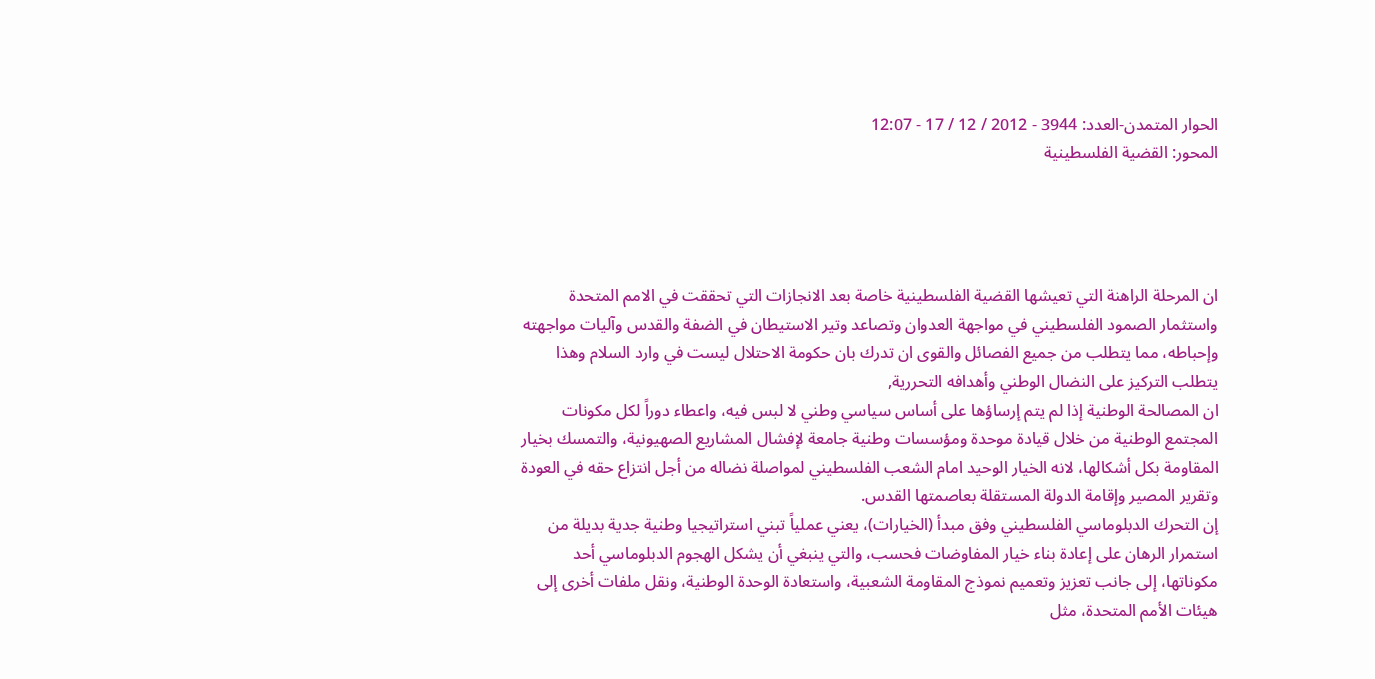الحوار المتمدن-العدد: 3944 - 2012 / 12 / 17 - 12:07
المحور: القضية الفلسطينية




ان المرحلة الراهنة التي تعيشها القضية الفلسطينية خاصة بعد الانجازات التي تحققت في الامم المتحدة واستثمار الصمود الفلسطيني في مواجهة العدوان وتصاعد وتير الاستيطان في الضفة والقدس وآليات مواجهته وإحباطه، مما يتطلب من جميع الفصائل والقوى ان تدرك بان حكومة الاحتلال ليست في وارد السلام وهذا يتطلب التركيز على النضال الوطني وأهدافه التحررية,
ان المصالحة الوطنية إذا لم يتم إرساؤها على أساس سياسي وطني لا لبس فيه، واعطاء دوراً لكل مكونات المجتمع الوطنية من خلال قيادة موحدة ومؤسسات وطنية جامعة لإفشال المشاريع الصهيونية، والتمسك بخيار المقاومة بكل أشكالها، لانه الخيار الوحيد امام الشعب الفلسطيني لمواصلة نضاله من أجل انتزاع حقه في العودة وتقرير المصير وإقامة الدولة المستقلة بعاصمتها القدس.
إن التحرك الدبلوماسي الفلسطيني وفق مبدأ (الخيارات)، يعني عملياً تبني استراتيجيا وطنية جدية بديلة من استمرار الرهان على إعادة بناء خيار المفاوضات فحسب، والتي ينبغي أن يشكل الهجوم الدبلوماسي أحد مكوناتها، إلى جانب تعزيز وتعميم نموذج المقاومة الشعبية، واستعادة الوحدة الوطنية، ونقل ملفات أخرى إلى هيئات الأمم المتحدة، مثل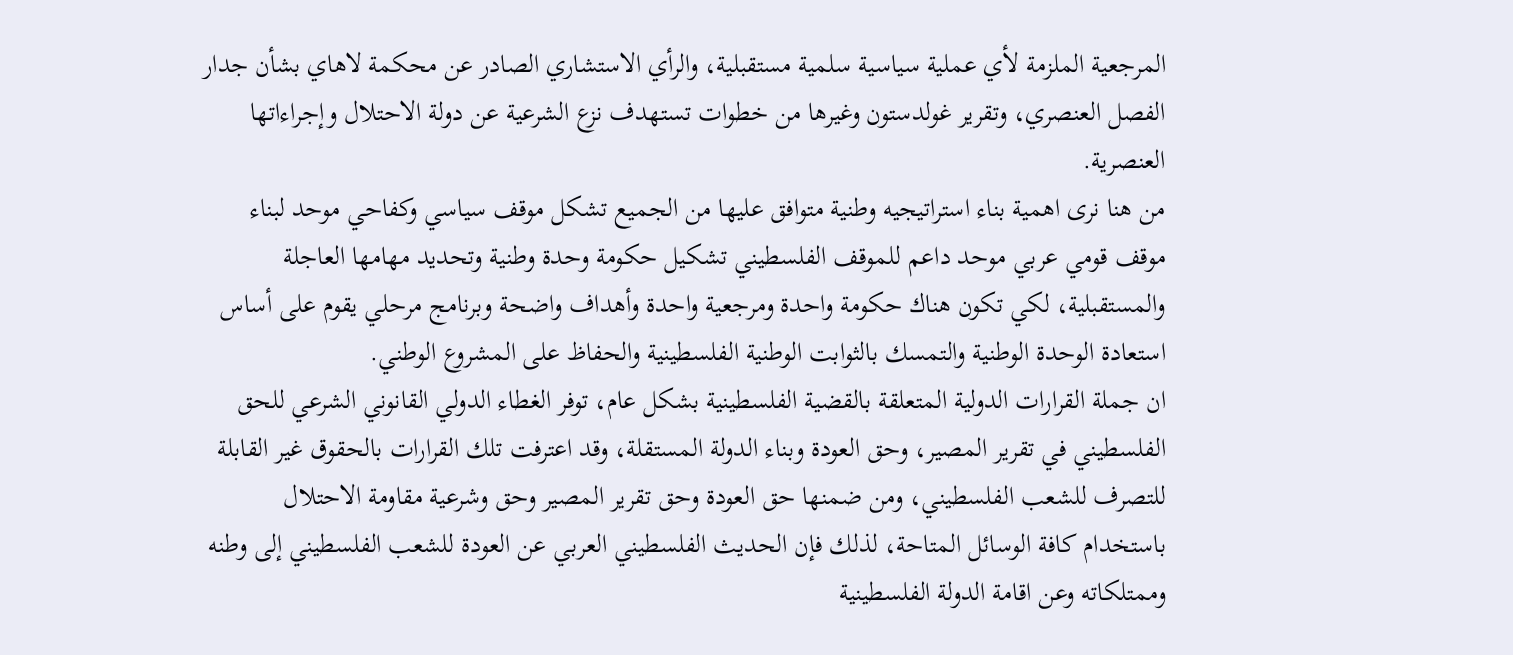المرجعية الملزمة لأي عملية سياسية سلمية مستقبلية، والرأي الاستشاري الصادر عن محكمة لاهاي بشأن جدار الفصل العنصري، وتقرير غولدستون وغيرها من خطوات تستهدف نزع الشرعية عن دولة الاحتلال وإجراءاتها العنصرية.
من هنا نرى اهمية بناء استراتيجيه وطنية متوافق عليها من الجميع تشكل موقف سياسي وكفاحي موحد لبناء موقف قومي عربي موحد داعم للموقف الفلسطيني تشكيل حكومة وحدة وطنية وتحديد مهامها العاجلة والمستقبلية، لكي تكون هناك حكومة واحدة ومرجعية واحدة وأهداف واضحة وبرنامج مرحلي يقوم على أساس استعادة الوحدة الوطنية والتمسك بالثوابت الوطنية الفلسطينية والحفاظ على المشروع الوطني.
ان جملة القرارات الدولية المتعلقة بالقضية الفلسطينية بشكل عام، توفر الغطاء الدولي القانوني الشرعي للحق الفلسطيني في تقرير المصير، وحق العودة وبناء الدولة المستقلة، وقد اعترفت تلك القرارات بالحقوق غير القابلة للتصرف للشعب الفلسطيني، ومن ضمنها حق العودة وحق تقرير المصير وحق وشرعية مقاومة الاحتلال باستخدام كافة الوسائل المتاحة، لذلك فإن الحديث الفلسطيني العربي عن العودة للشعب الفلسطيني إلى وطنه وممتلكاته وعن اقامة الدولة الفلسطينية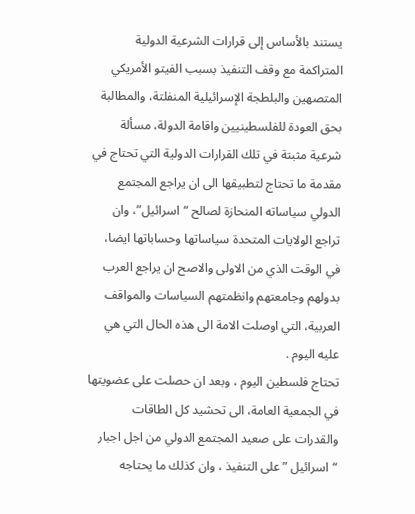يستند بالأساس إلى قرارات الشرعية الدولية المتراكمة مع وقف التنفيذ بسبب الفيتو الأمريكي المتصهين والبلطجة الإسرائيلية المنفلتة، والمطالبة بحق العودة للفلسطينيين واقامة الدولة، مسألة شرعية مثبتة في تلك القرارات الدولية التي تحتاج في مقدمة ما تحتاج لتطبيقها الى ان يراجع المجتمع الدولي سياساته المنحازة لصالح “اسرائيل”، وان تراجع الولايات المتحدة سياساتها وحساباتها ايضا، في الوقت الذي من الاولى والاصح ان يراجع العرب بدولهم وجامعتهم وانظمتهم السياسات والمواقف العربية، التي اوصلت الامة الى هذه الحال التي هي عليه اليوم .
تحتاج فلسطين اليوم ، وبعد ان حصلت على عضويتها في الجمعية العامة، الى تحشيد كل الطاقات والقدرات على صعيد المجتمع الدولي من اجل اجبار “اسرائيل ” على التنفيذ ، وان كذلك ما يحتاجه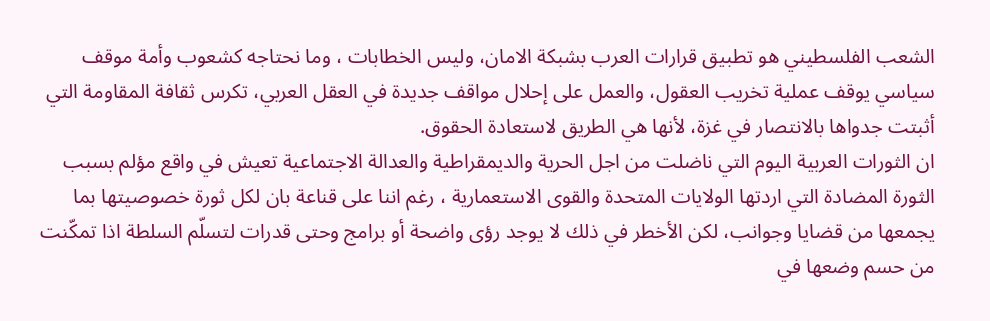الشعب الفلسطيني هو تطبيق قرارات العرب بشبكة الامان، وليس الخطابات ، وما نحتاجه كشعوب وأمة موقف سياسي يوقف عملية تخريب العقول، والعمل على إحلال مواقف جديدة في العقل العربي، تكرس ثقافة المقاومة التي أثبتت جدواها بالانتصار في غزة، لأنها هي الطريق لاستعادة الحقوق.
ان الثورات العربية اليوم التي ناضلت من اجل الحرية والديمقراطية والعدالة الاجتماعية تعيش في واقع مؤلم بسبب الثورة المضادة التي اردتها الولايات المتحدة والقوى الاستعمارية ، رغم اننا على قناعة بان لكل ثورة خصوصيتها بما يجمعها من قضايا وجوانب، لكن الأخطر في ذلك لا يوجد رؤى واضحة أو برامج وحتى قدرات لتسلّم السلطة اذا تمكّنت من حسم وضعها في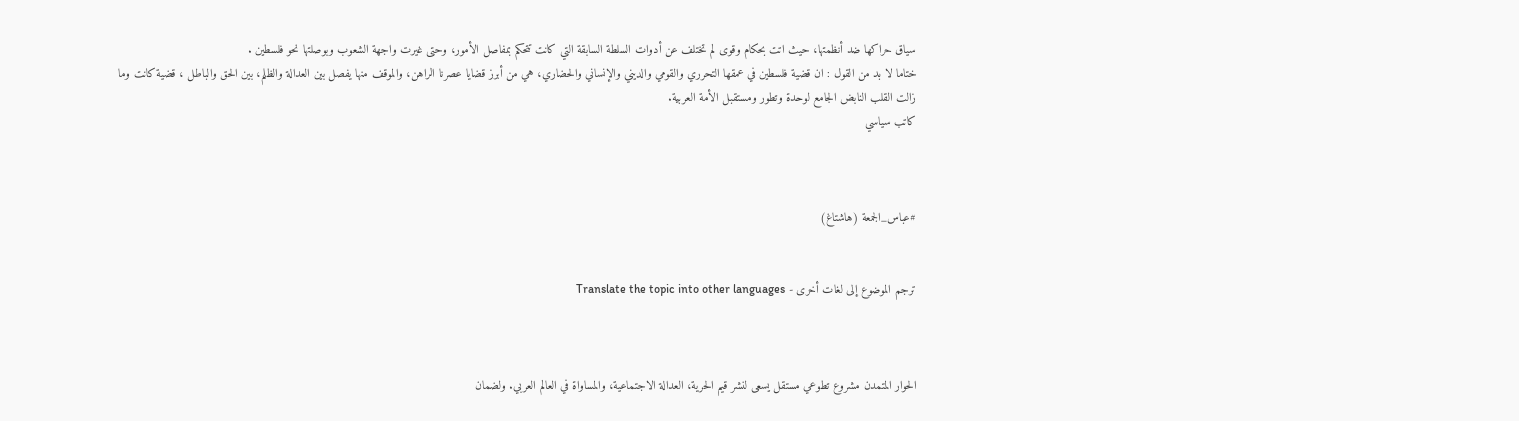سياق حراكها ضد أنظمتها، حيث اتت بحكام وقوى لم تختلف عن أدوات السلطة السابقة التي كانت تتحكم بمفاصل الأمور، وحتى غيرت واجهة الشعوب وبوصلتها نحو فلسطين .
ختاما لا بد من القول : ان قضية فلسطين في عمقها التحرري والقومي والديني والإنساني والحضاري، هي من أبرز قضايا عصرنا الراهن، والموقف منها يفصل بين العدالة والظلم، بين الحق والباطل ، قضية كانت وما زالت القلب النابض الجامع لوحدة وتطور ومستقبل الأمة العربية.
كاتب سياسي



#عباس_الجمعة (هاشتاغ)


ترجم الموضوع إلى لغات أخرى - Translate the topic into other languages



الحوار المتمدن مشروع تطوعي مستقل يسعى لنشر قيم الحرية، العدالة الاجتماعية، والمساواة في العالم العربي. ولضمان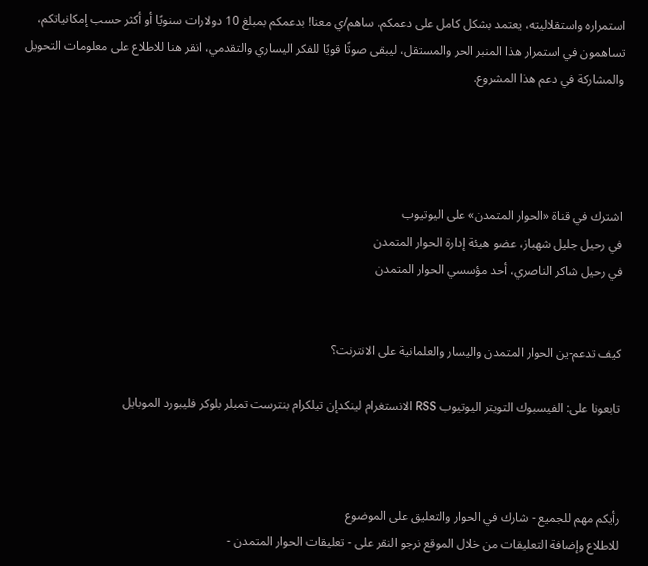استمراره واستقلاليته، يعتمد بشكل كامل على دعمكم. ساهم/ي معنا! بدعمكم بمبلغ 10 دولارات سنويًا أو أكثر حسب إمكانياتكم، تساهمون في استمرار هذا المنبر الحر والمستقل، ليبقى صوتًا قويًا للفكر اليساري والتقدمي، انقر هنا للاطلاع على معلومات التحويل والمشاركة في دعم هذا المشروع.




اشترك في قناة «الحوار المتمدن» على اليوتيوب
في رحيل جليل شهباز، عضو هيئة إدارة الحوار المتمدن
في رحيل شاكر الناصري، أحد مؤسسي الحوار المتمدن


كيف تدعم-ين الحوار المتمدن واليسار والعلمانية على الانترنت؟

تابعونا على: الفيسبوك التويتر اليوتيوب RSS الانستغرام لينكدإن تيلكرام بنترست تمبلر بلوكر فليبورد الموبايل



رأيكم مهم للجميع - شارك في الحوار والتعليق على الموضوع
للاطلاع وإضافة التعليقات من خلال الموقع نرجو النقر على - تعليقات الحوار المتمدن -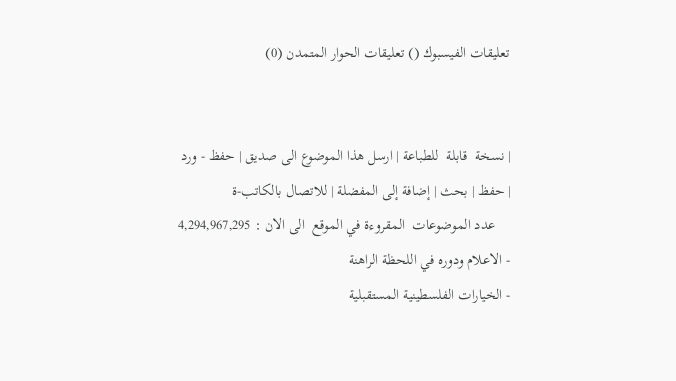تعليقات الفيسبوك () تعليقات الحوار المتمدن (0)


| نسخة  قابلة  للطباعة | ارسل هذا الموضوع الى صديق | حفظ - ورد
| حفظ | بحث | إضافة إلى المفضلة | للاتصال بالكاتب-ة
    عدد الموضوعات  المقروءة في الموقع  الى الان : 4,294,967,295
- الاعلام ودوره في اللحظة الراهنة
- الخيارات الفلسطينية المستقبلية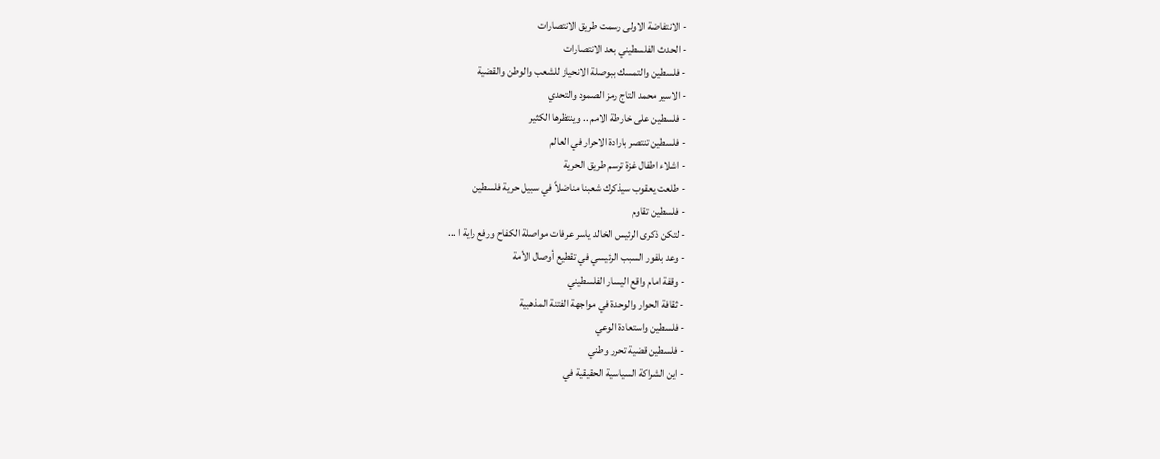- الانتفاضة الاولى رسمت طريق الانتصارات
- الحدث الفلسطيني بعد الانتصارات
- فلسطين والتمسك ببوصلة الانحياز للشعب والوطن والقضية
- الاسير محمد التاج رمز الصمود والتحدي
- فلسطين على خارطة الامم .. وينتظرها الكثير
- فلسطين تنتصر بارادة الاحرار في العالم
- اشلاء اطفال غزة ترسم طريق الحرية
- طلعت يعقوب سيذكرك شعبنا مناضلاً في سبيل حرية فلسطين
- فلسطين تقاوم
- لتكن ذكرى الرئيس الخالد ياسر عرفات مواصلة الكفاح ورفع راية ا ...
- وعد بلفور السبب الرئيسي في تقطيع أوصال الأمة
- وقفة امام واقع اليسار الفلسطيني
- ثقافة الحوار والوحدة في مواجهة الفتنة المذهبية
- فلسطين واستعادة الوعي
- فلسطين قضية تحرر وطني
- اين الشراكة السياسية الحقيقية في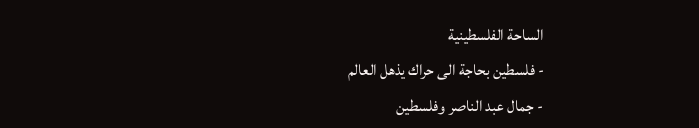الساحة الفلسطينية
- فلسطين بحاجة الى حراك يذهل العالم
- جمال عبد الناصر وفلسطين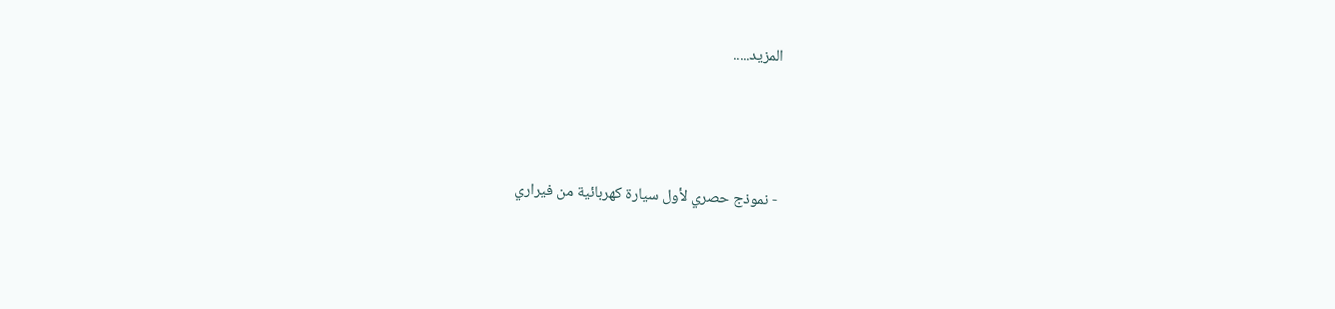المزيد.....




- نموذج حصري لأول سيارة كهربائية من فيراري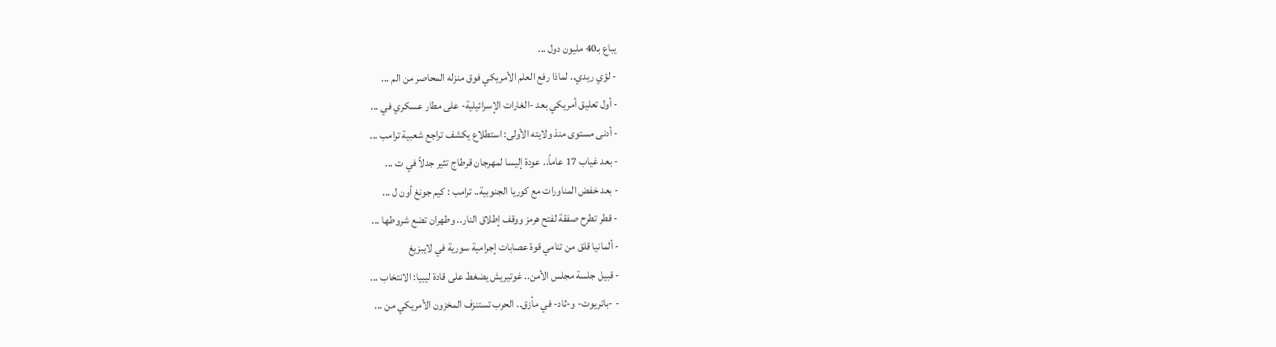يباع بـ40 مليون دول ...
- لؤي ريدي.. لماذا رفع العلم الأمريكي فوق منزله المحاصر من الم ...
- أول تعليق أمريكي بعد -الغارات الإسرائيلية- على مطار عسكري في ...
- أدنى مستوى منذ ولايته الأولى: استطلاع يكشف تراجع شعبية ترامب ...
- بعد غياب 17 عاماً.. عودة إليسا لمهرجان قرطاج تثير جدلاً في ت ...
- بعد خفض المناورات مع كوريا الجنوبية.. ترامب : كيم جونغ أون ل ...
- قطر تطرح صفقة لفتح هرمز ووقف إطلاق النار.. وطهران تضع شروطها ...
- ألمانيا قلق من تنامي قوة عصابات إجرامية سورية في لايبزيغ
- قبيل جلسة مجلس الأمن.. غوتيريش يضغط على قادة ليبيا: الانتخاب ...
- -باتريوت- و-ثاد- في مأزق.. الحرب تستنزف المخزون الأمريكي من ...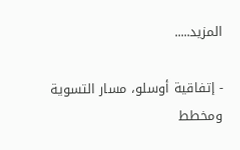المزيد.....

- إتفاقية أوسلو، مسار التسوية ومخطط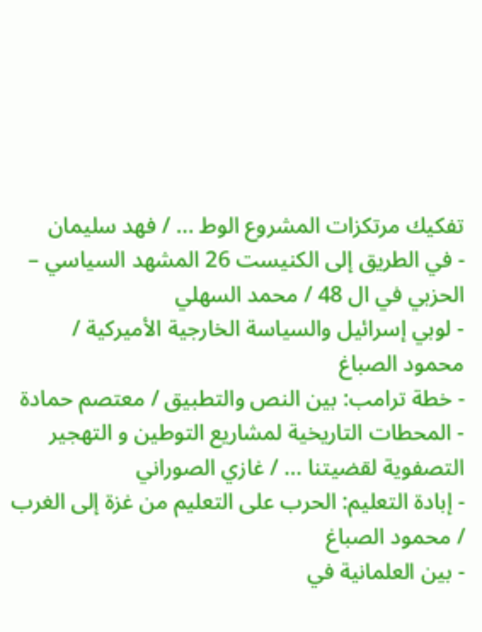تفكيك مرتكزات المشروع الوط ... / فهد سليمان
- في الطريق إلى الكنيست 26 المشهد السياسي – الحزبي في ال 48 / محمد السهلي
- لوبي إسرائيل والسياسة الخارجية الأميركية / محمود الصباغ
- خطة ترامب: بين النص والتطبيق / معتصم حمادة
- المحطات التاريخية لمشاريع التوطين و التهجير التصفوية لقضيتنا ... / غازي الصوراني
- إبادة التعليم: الحرب على التعليم من غزة إلى الغرب / محمود الصباغ
- بين العلمانية في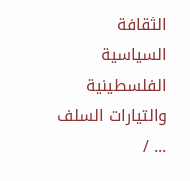الثقافة السياسية الفلسطينية والتيارات السلف ... /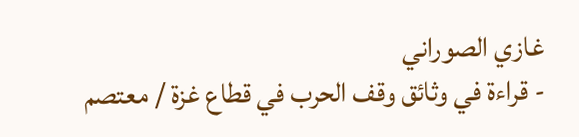غازي الصوراني
- قراءة في وثائق وقف الحرب في قطاع غزة / معتصم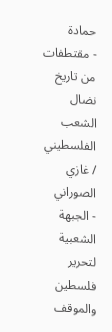حمادة
- مقتطفات من تاريخ نضال الشعب الفلسطيني / غازي الصوراني
- الجبهة الشعبية لتحرير فلسطين والموقف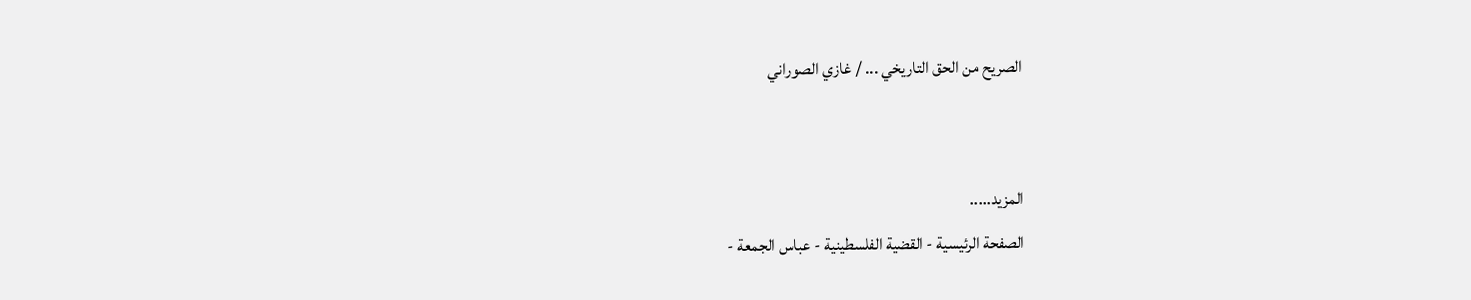الصريح من الحق التاريخي ... / غازي الصوراني


المزيد.....
الصفحة الرئيسية - القضية الفلسطينية - عباس الجمعة -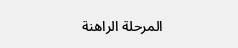المرحلة الراهنة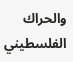والحراك الفلسطيني